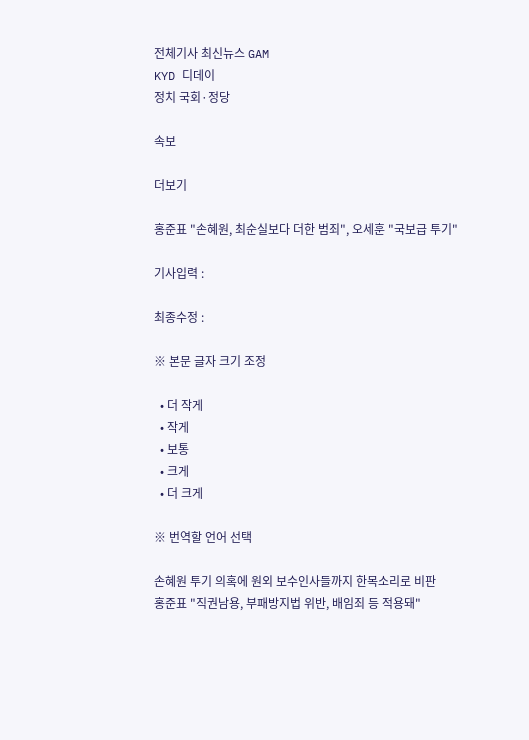전체기사 최신뉴스 GAM
KYD 디데이
정치 국회·정당

속보

더보기

홍준표 "손혜원, 최순실보다 더한 범죄", 오세훈 "국보급 투기"

기사입력 :

최종수정 :

※ 본문 글자 크기 조정

  • 더 작게
  • 작게
  • 보통
  • 크게
  • 더 크게

※ 번역할 언어 선택

손혜원 투기 의혹에 원외 보수인사들까지 한목소리로 비판
홍준표 "직권남용, 부패방지법 위반, 배임죄 등 적용돼"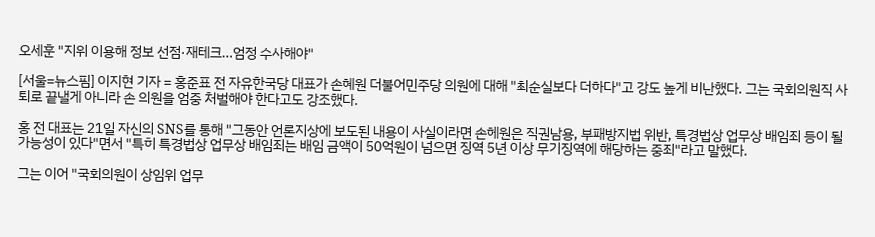오세훈 "지위 이용해 정보 선점·재테크…엄정 수사해야"

[서울=뉴스핌] 이지현 기자 = 홍준표 전 자유한국당 대표가 손혜원 더불어민주당 의원에 대해 "최순실보다 더하다"고 강도 높게 비난했다. 그는 국회의원직 사퇴로 끝낼게 아니라 손 의원을 엄중 처벌해야 한다고도 강조했다.

홍 전 대표는 21일 자신의 SNS를 통해 "그동안 언론지상에 보도된 내용이 사실이라면 손헤원은 직권남용, 부패방지법 위반, 특경법상 업무상 배임죄 등이 될 가능성이 있다"면서 "특히 특경법상 업무상 배임죄는 배임 금액이 50억원이 넘으면 징역 5년 이상 무기징역에 해당하는 중죄"라고 말했다.

그는 이어 "국회의원이 상임위 업무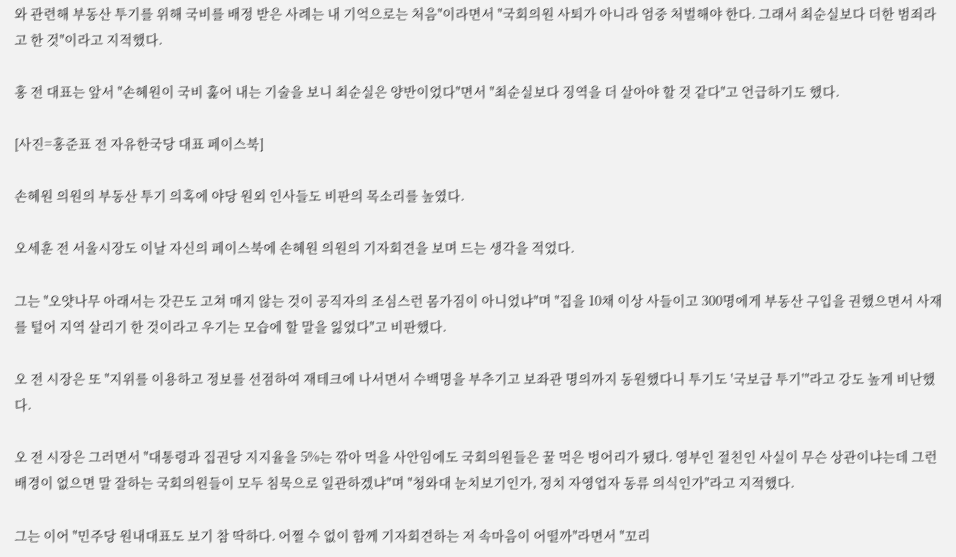와 관련해 부동산 투기를 위해 국비를 배정 받은 사례는 내 기억으로는 처음"이라면서 "국회의원 사퇴가 아니라 엄중 처벌해야 한다. 그래서 최순실보다 더한 범죄라고 한 것"이라고 지적했다.

홍 전 대표는 앞서 "손혜원이 국비 훑어 내는 기술을 보니 최순실은 양반이었다"면서 "최순실보다 징역을 더 살아야 할 것 같다"고 언급하기도 했다.

[사진=홍준표 전 자유한국당 대표 페이스북]

손혜원 의원의 부동산 투기 의혹에 야당 원외 인사들도 비판의 목소리를 높였다.

오세훈 전 서울시장도 이날 자신의 페이스북에 손혜원 의원의 기자회견을 보며 드는 생각을 적었다.

그는 "오얏나무 아래서는 갓끈도 고쳐 매지 않는 것이 공직자의 조심스런 몸가짐이 아니었냐"며 "집을 10채 이상 사들이고 300명에게 부동산 구입을 권했으면서 사재를 털어 지역 살리기 한 것이라고 우기는 모습에 할 말을 잃었다"고 비판했다.

오 전 시장은 또 "지위를 이용하고 정보를 선점하여 재테크에 나서면서 수백명을 부추기고 보좌관 명의까지 동원했다니 투기도 '국보급 투기'"라고 강도 높게 비난했다.

오 전 시장은 그러면서 "대통령과 집권당 지지율을 5%는 깎아 먹을 사안임에도 국회의원들은 꿀 먹은 벙어리가 됐다. 영부인 절친인 사실이 무슨 상관이냐는데 그런 배경이 없으면 말 잘하는 국회의원들이 모두 침묵으로 일관하겠냐"며 "청와대 눈치보기인가, 정치 자영업자 동류 의식인가"라고 지적했다.

그는 이어 "민주당 원내대표도 보기 참 딱하다. 어쩔 수 없이 함께 기자회견하는 저 속마음이 어떨까"라면서 "꼬리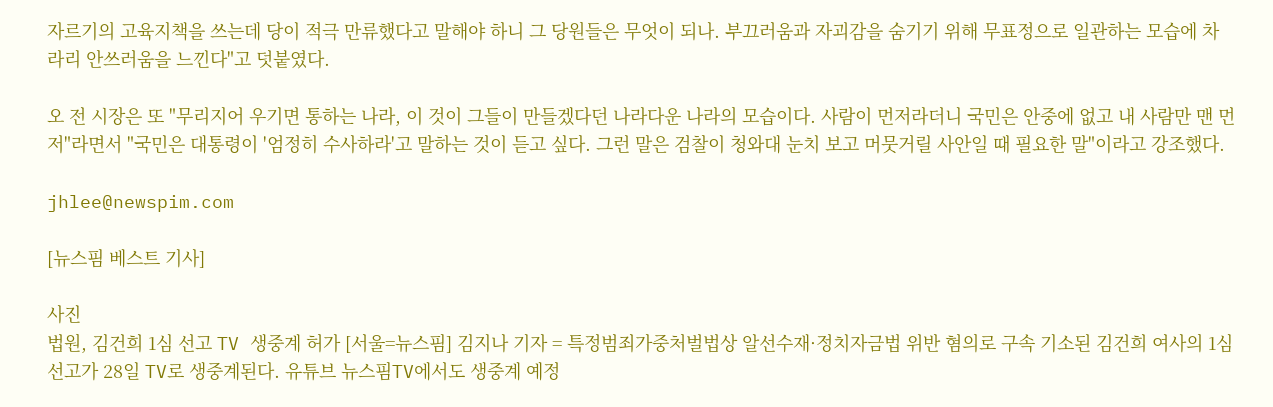자르기의 고육지책을 쓰는데 당이 적극 만류했다고 말해야 하니 그 당원들은 무엇이 되나. 부끄러움과 자괴감을 숨기기 위해 무표정으로 일관하는 모습에 차라리 안쓰러움을 느낀다"고 덧붙였다.

오 전 시장은 또 "무리지어 우기면 통하는 나라, 이 것이 그들이 만들겠다던 나라다운 나라의 모습이다. 사람이 먼저라더니 국민은 안중에 없고 내 사람만 맨 먼저"라면서 "국민은 대통령이 '엄정히 수사하라'고 말하는 것이 듣고 싶다. 그런 말은 검찰이 청와대 눈치 보고 머뭇거릴 사안일 때 필요한 말"이라고 강조했다.

jhlee@newspim.com

[뉴스핌 베스트 기사]

사진
법원, 김건희 1심 선고 TV 생중계 허가 [서울=뉴스핌] 김지나 기자 = 특정범죄가중처벌법상 알선수재·정치자금법 위반 혐의로 구속 기소된 김건희 여사의 1심 선고가 28일 TV로 생중계된다. 유튜브 뉴스핌TV에서도 생중계 예정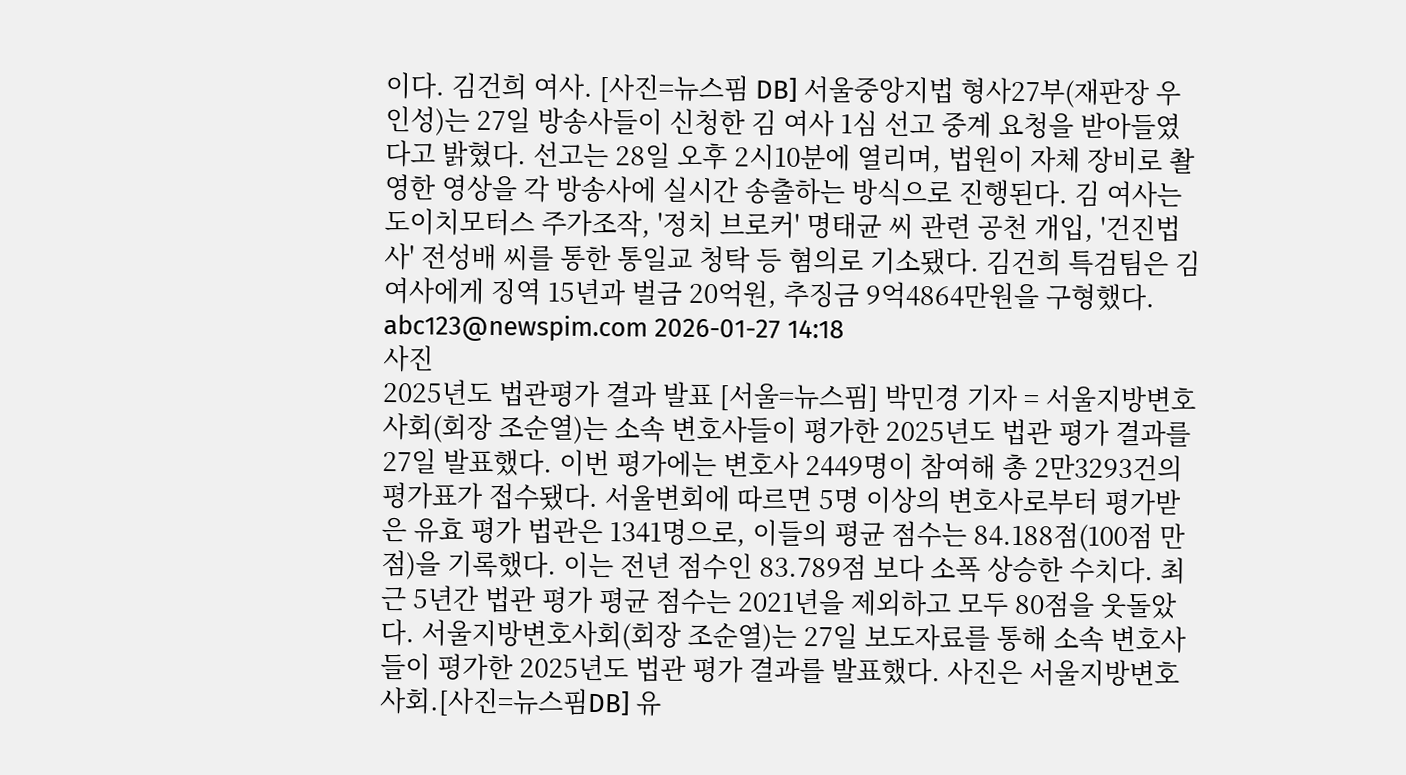이다. 김건희 여사. [사진=뉴스핌 DB] 서울중앙지법 형사27부(재판장 우인성)는 27일 방송사들이 신청한 김 여사 1심 선고 중계 요청을 받아들였다고 밝혔다. 선고는 28일 오후 2시10분에 열리며, 법원이 자체 장비로 촬영한 영상을 각 방송사에 실시간 송출하는 방식으로 진행된다. 김 여사는 도이치모터스 주가조작, '정치 브로커' 명태균 씨 관련 공천 개입, '건진법사' 전성배 씨를 통한 통일교 청탁 등 혐의로 기소됐다. 김건희 특검팀은 김 여사에게 징역 15년과 벌금 20억원, 추징금 9억4864만원을 구형했다.   abc123@newspim.com 2026-01-27 14:18
사진
2025년도 법관평가 결과 발표 [서울=뉴스핌] 박민경 기자 = 서울지방변호사회(회장 조순열)는 소속 변호사들이 평가한 2025년도 법관 평가 결과를 27일 발표했다. 이번 평가에는 변호사 2449명이 참여해 총 2만3293건의 평가표가 접수됐다. 서울변회에 따르면 5명 이상의 변호사로부터 평가받은 유효 평가 법관은 1341명으로, 이들의 평균 점수는 84.188점(100점 만점)을 기록했다. 이는 전년 점수인 83.789점 보다 소폭 상승한 수치다. 최근 5년간 법관 평가 평균 점수는 2021년을 제외하고 모두 80점을 웃돌았다. 서울지방변호사회(회장 조순열)는 27일 보도자료를 통해 소속 변호사들이 평가한 2025년도 법관 평가 결과를 발표했다. 사진은 서울지방변호사회.[사진=뉴스핌DB] 유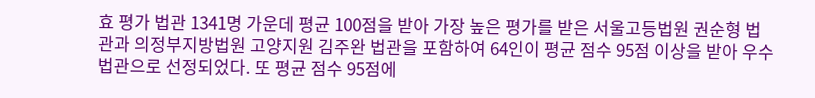효 평가 법관 1341명 가운데 평균 100점을 받아 가장 높은 평가를 받은 서울고등법원 권순형 법관과 의정부지방법원 고양지원 김주완 법관을 포함하여 64인이 평균 점수 95점 이상을 받아 우수 법관으로 선정되었다. 또 평균 점수 95점에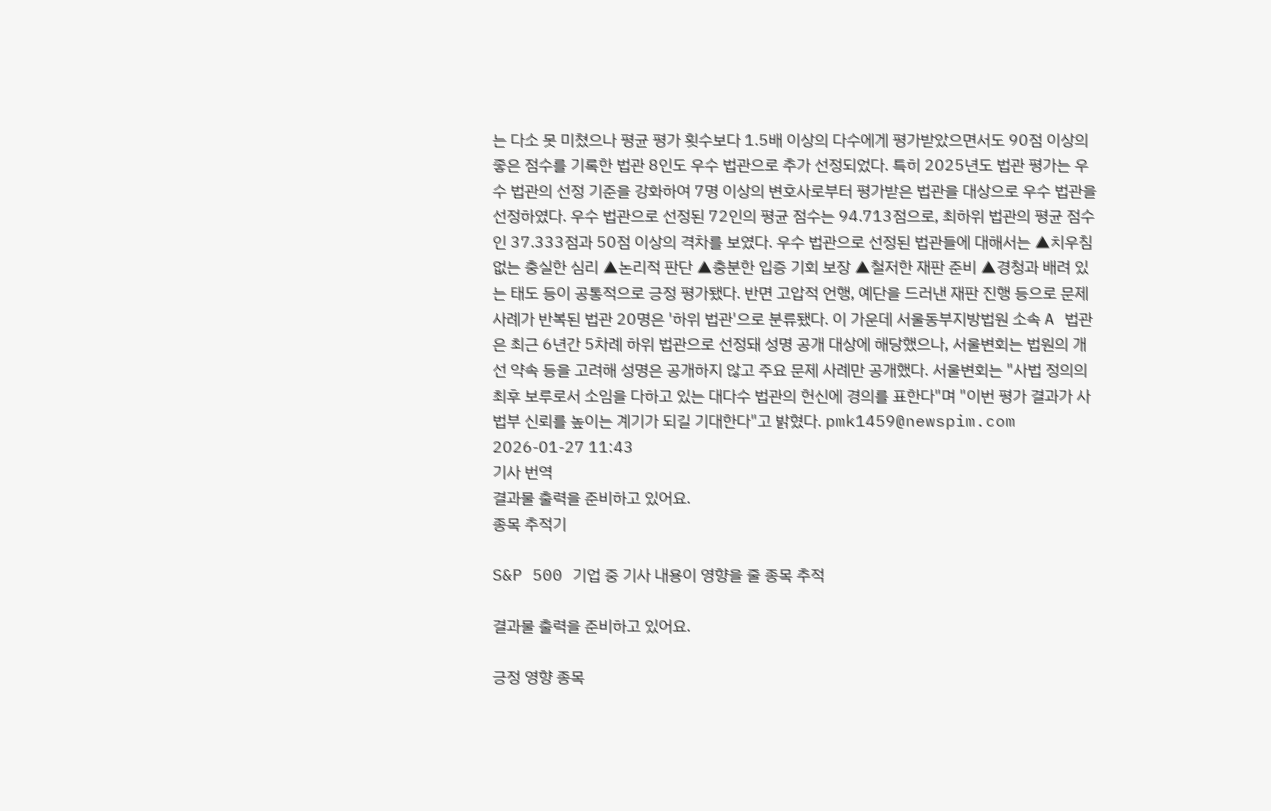는 다소 못 미쳤으나 평균 평가 횟수보다 1.5배 이상의 다수에게 평가받았으면서도 90점 이상의 좋은 점수를 기록한 법관 8인도 우수 법관으로 추가 선정되었다. 특히 2025년도 법관 평가는 우수 법관의 선정 기준을 강화하여 7명 이상의 변호사로부터 평가받은 법관을 대상으로 우수 법관을 선정하였다. 우수 법관으로 선정된 72인의 평균 점수는 94.713점으로, 최하위 법관의 평균 점수인 37.333점과 50점 이상의 격차를 보였다. 우수 법관으로 선정된 법관들에 대해서는 ▲치우침 없는 충실한 심리 ▲논리적 판단 ▲충분한 입증 기회 보장 ▲철저한 재판 준비 ▲경청과 배려 있는 태도 등이 공통적으로 긍정 평가됐다. 반면 고압적 언행, 예단을 드러낸 재판 진행 등으로 문제 사례가 반복된 법관 20명은 '하위 법관'으로 분류됐다. 이 가운데 서울동부지방법원 소속 A 법관은 최근 6년간 5차례 하위 법관으로 선정돼 성명 공개 대상에 해당했으나, 서울변회는 법원의 개선 약속 등을 고려해 성명은 공개하지 않고 주요 문제 사례만 공개했다. 서울변회는 "사법 정의의 최후 보루로서 소임을 다하고 있는 대다수 법관의 헌신에 경의를 표한다"며 "이번 평가 결과가 사법부 신뢰를 높이는 계기가 되길 기대한다"고 밝혔다. pmk1459@newspim.com 2026-01-27 11:43
기사 번역
결과물 출력을 준비하고 있어요.
종목 추적기

S&P 500 기업 중 기사 내용이 영향을 줄 종목 추적

결과물 출력을 준비하고 있어요.

긍정 영향 종목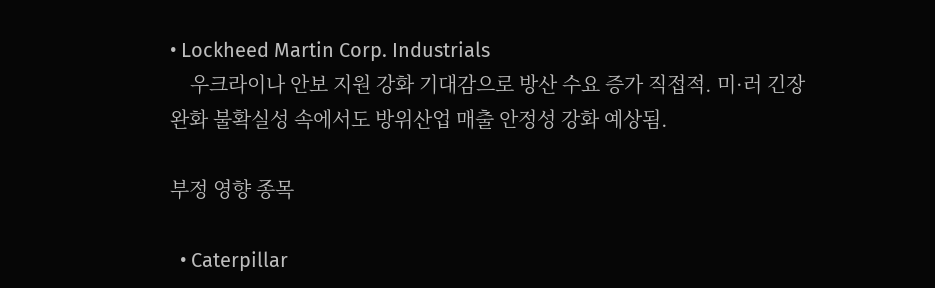• Lockheed Martin Corp. Industrials
    우크라이나 안보 지원 강화 기대감으로 방산 수요 증가 직접적. 미·러 긴장 완화 불확실성 속에서도 방위산업 매출 안정성 강화 예상됨.

부정 영향 종목

  • Caterpillar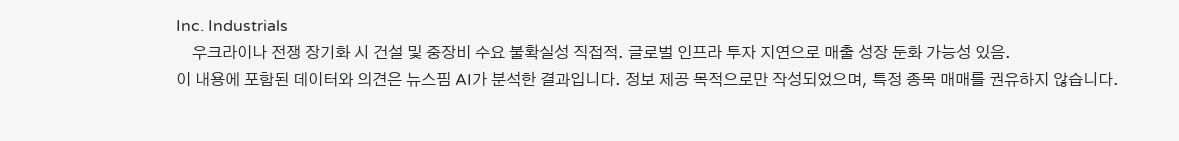Inc. Industrials
    우크라이나 전쟁 장기화 시 건설 및 중장비 수요 불확실성 직접적. 글로벌 인프라 투자 지연으로 매출 성장 둔화 가능성 있음.
이 내용에 포함된 데이터와 의견은 뉴스핌 AI가 분석한 결과입니다. 정보 제공 목적으로만 작성되었으며, 특정 종목 매매를 권유하지 않습니다.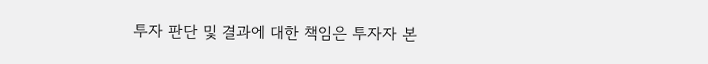투자 판단 및 결과에 대한 책임은 투자자 본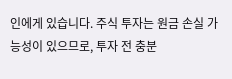인에게 있습니다. 주식 투자는 원금 손실 가능성이 있으므로, 투자 전 충분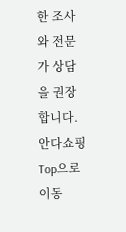한 조사와 전문가 상담을 권장합니다.
안다쇼핑
Top으로 이동